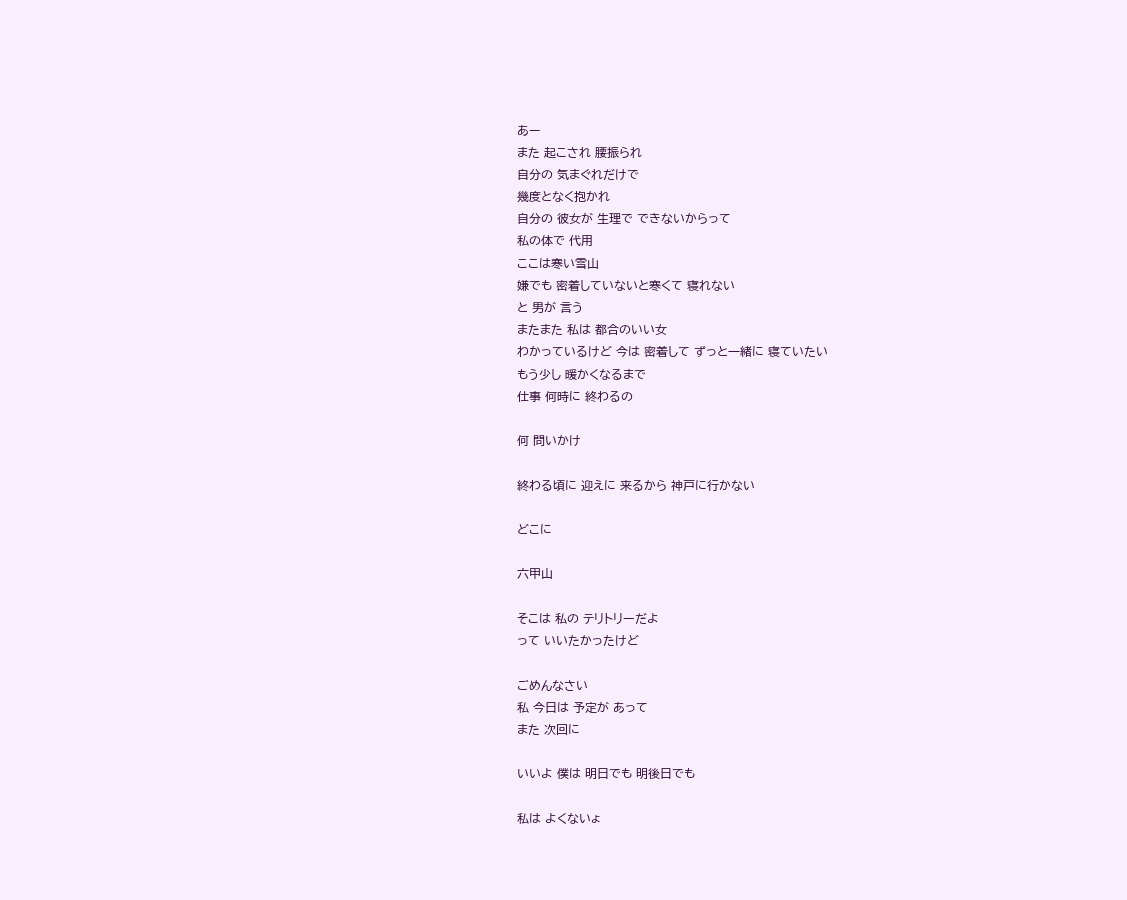あー
また 起こされ 腰振られ
自分の 気まぐれだけで
幾度となく抱かれ
自分の 彼女が 生理で できないからって
私の体で 代用
ここは寒い雪山
嫌でも 密着していないと寒くて 寝れない
と 男が 言う
またまた 私は 都合のいい女
わかっているけど 今は 密着して ずっと一緒に 寝ていたい
もう少し 暖かくなるまで
仕事 何時に 終わるの

何 問いかけ

終わる頃に 迎えに 来るから 神戸に行かない

どこに

六甲山

そこは 私の テリトリーだよ
って いいたかったけど

ごめんなさい
私 今日は 予定が あって
また 次回に

いいよ 僕は 明日でも 明後日でも

私は よくないょ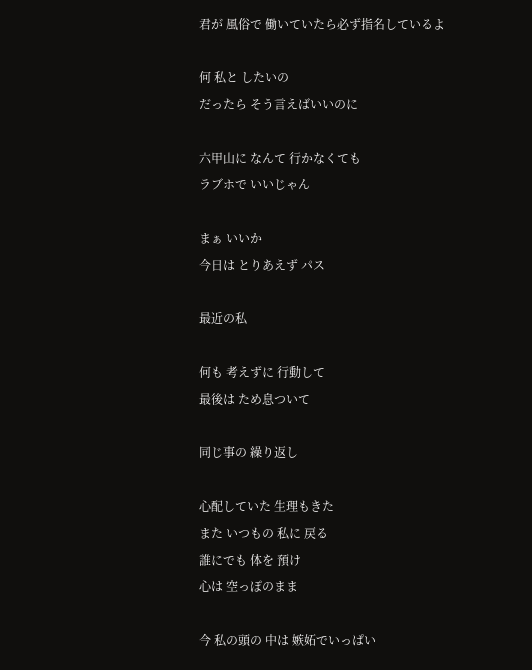君が 風俗で 働いていたら必ず指名しているよ

何 私と したいの
だったら そう言えばいいのに

六甲山に なんて 行かなくても
ラブホで いいじゃん

まぁ いいか
今日は とりあえず パス

最近の私

何も 考えずに 行動して
最後は ため息ついて

同じ事の 繰り返し

心配していた 生理もきた
また いつもの 私に 戻る
誰にでも 体を 預け
心は 空っぽのまま

今 私の頭の 中は 嫉妬でいっぱい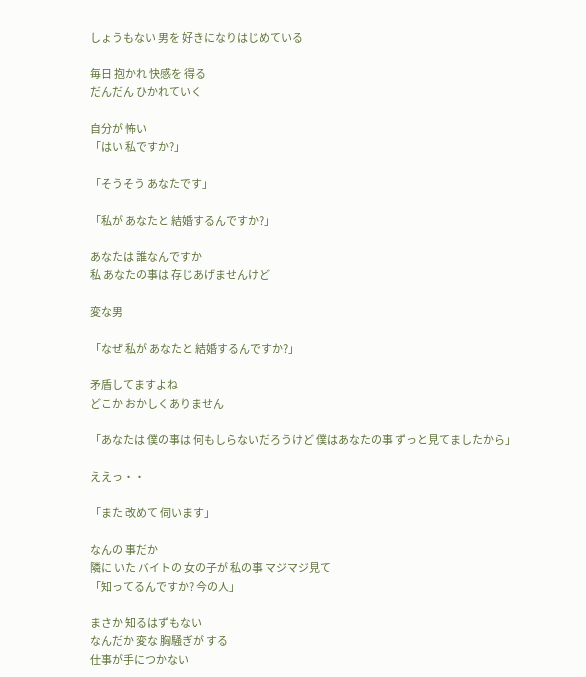しょうもない 男を 好きになりはじめている

毎日 抱かれ 快感を 得る
だんだん ひかれていく

自分が 怖い
「はい 私ですか?」

「そうそう あなたです」

「私が あなたと 結婚するんですか?」

あなたは 誰なんですか
私 あなたの事は 存じあげませんけど

変な男

「なぜ 私が あなたと 結婚するんですか?」

矛盾してますよね
どこか おかしくありません

「あなたは 僕の事は 何もしらないだろうけど 僕はあなたの事 ずっと見てましたから」

ええっ・・

「また 改めて 伺います」

なんの 事だか
隣に いた バイトの 女の子が 私の事 マジマジ見て
「知ってるんですか? 今の人」

まさか 知るはずもない
なんだか 変な 胸騒ぎが する
仕事が手につかない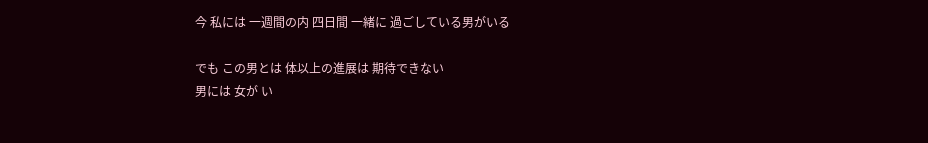今 私には 一週間の内 四日間 一緒に 過ごしている男がいる

でも この男とは 体以上の進展は 期待できない
男には 女が い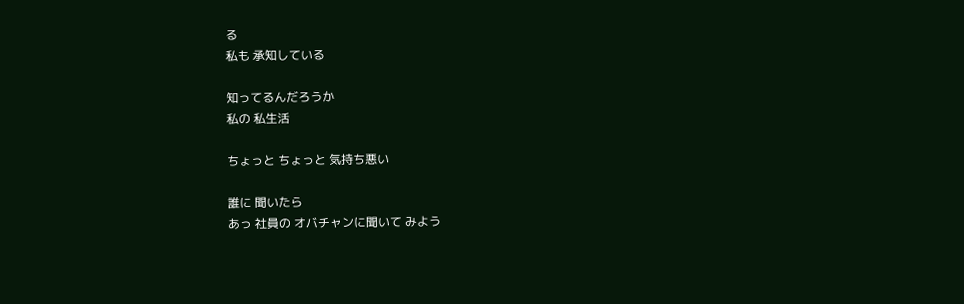る
私も 承知している

知ってるんだろうか
私の 私生活

ちょっと ちょっと 気持ち悪い

誰に 聞いたら
あっ 社員の オバチャンに聞いて みよう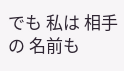でも 私は 相手の 名前も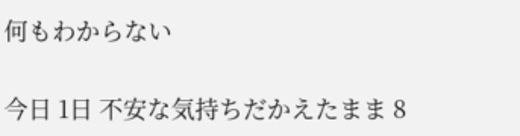何もわからない

今日 1日 不安な気持ちだかえたまま 8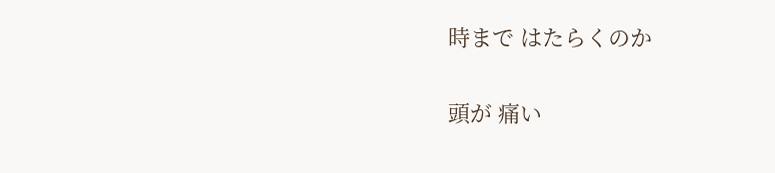時まで はたらくのか

頭が 痛い